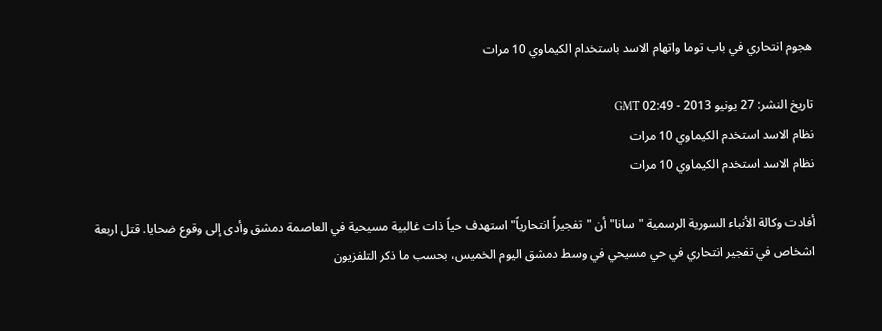هجوم انتحاري في باب توما واتهام الاسد باستخدام الكيماوي 10 مرات

تاريخ النشر: 27 يونيو 2013 - 02:49 GMT
نظام الاسد استخدم الكيماوي 10 مرات
نظام الاسد استخدم الكيماوي 10 مرات

أفادت وكالة الأنباء السورية الرسمية "سانا" أن "تفجيراً انتحارياً" استهدف حياً ذات غالبية مسيحية في العاصمة دمشق وأدى إلى وقوع ضحايا. قتل اربعة اشخاص في تفجير انتحاري في حي مسيحي في وسط دمشق اليوم الخميس، بحسب ما ذكر التلفزيون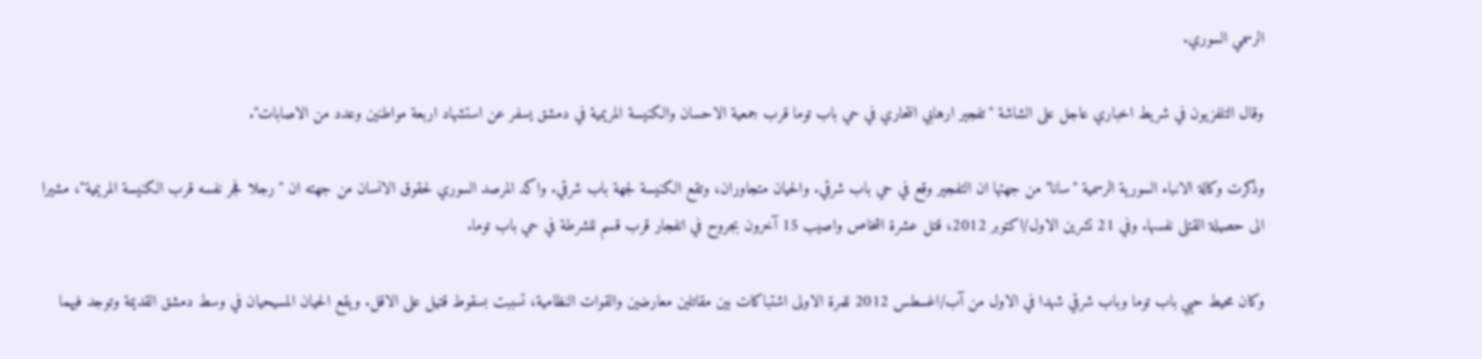الرسمي السوري.

وقال التلفزيون في شريط اخباري عاجل على الشاشة "تفجير ارهابي انتحاري في حي باب توما قرب جمعية الاحسان والكنيسة المريمية في دمشق يسفر عن استشهاد اربعة مواطنين وعدد من الاصابات".

وذكرت وكالة الانباء السورية الرسمية "سانا" من جهتها ان التفجير وقع في حي باب شرقي. والحيان متجاوران، وتقع الكنيسة لجهة باب شرقي. واكد المرصد السوري لحقوق الانسان من جهته ان "رجلا فجر نفسه قرب الكنيسة المريمية"، مشيرا الى حصيلة القتلى نفسها. وفي 21 تشرين الاول/اكتوبر 2012، قتل عشرة اشخاص واصيب 15 آخرون بجروح في انفجار قرب قسم للشرطة في حي باب توما.

وكان محيط حيي باب توما وباب شرقي شهدا في الاول من آب/اغسطس 2012 للمرة الاولى اشتباكات بين مقاتلين معارضين والقوات النظامية، تسببت بسقوط قتيل على الاقل. ويقع الحيان المسيحيان في وسط دمشق القديمة وتوجد فيهما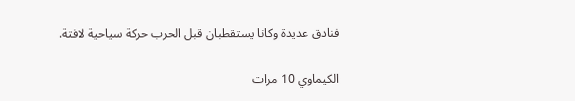فنادق عديدة وكانا يستقطبان قبل الحرب حركة سياحية لافتة.

الكيماوي 10 مرات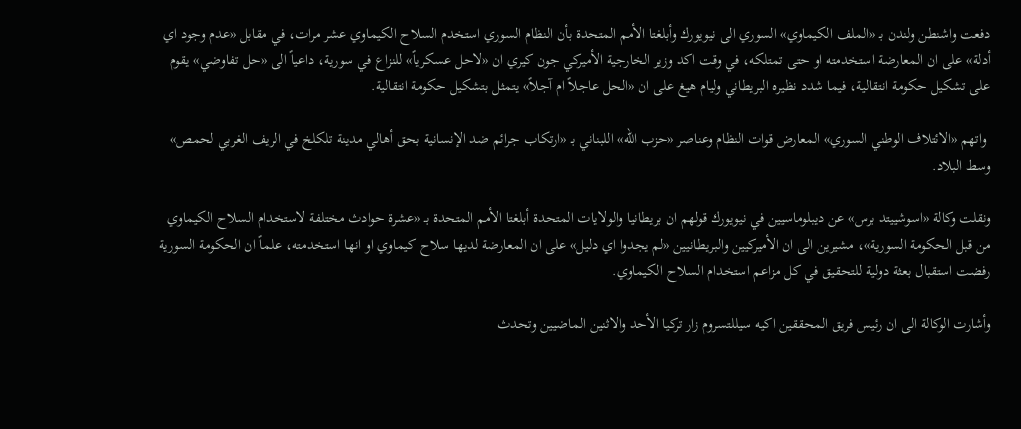دفعت واشنطن ولندن بـ «الملف الكيماوي» السوري الى نيويورك وأبلغتا الأمم المتحدة بأن النظام السوري استخدم السلاح الكيماوي عشر مرات، في مقابل «عدم وجود اي أدلة» على ان المعارضة استخدمته او حتى تمتلكه، في وقت اكد وزير الخارجية الأميركي جون كيري ان «لاحل عسكرياً» للنزاع في سورية، داعياً الى «حل تفاوضي» يقوم على تشكيل حكومة انتقالية، فيما شدد نظيره البريطاني وليام هيغ على ان «الحل عاجلاً ام آجلاً» يتمثل بتشكيل حكومة انتقالية.

 واتهم «الائتلاف الوطني السوري» المعارض قوات النظام وعناصر «حزب الله» اللبناني بـ «ارتكاب جرائم ضد الإنسانية بحق أهالي مدينة تلكلخ في الريف الغربي لحمص» وسط البلاد.

ونقلت وكالة «اسوشييتد برس» عن ديبلوماسيين في نيويورك قولهم ان بريطانيا والولايات المتحدة أبلغتا الأمم المتحدة بـ «عشرة حوادث مختلفة لاستخدام السلاح الكيماوي من قبل الحكومة السورية»، مشيرين الى ان الأميركيين والبريطانيين «لم يجدوا اي دليل» على ان المعارضة لديها سلاح كيماوي او انها استخدمته، علماً ان الحكومة السورية رفضت استقبال بعثة دولية للتحقيق في كل مزاعم استخدام السلاح الكيماوي.

وأشارت الوكالة الى ان رئيس فريق المحققين اكيه سيللتسروم زار تركيا الأحد والاثنين الماضيين وتحدث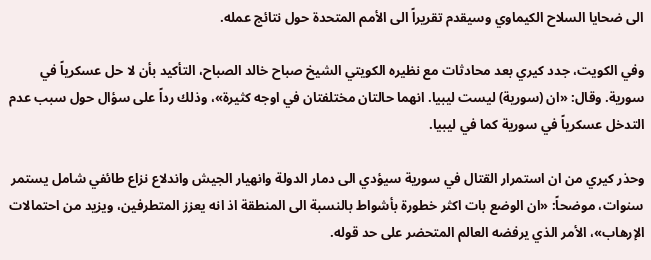الى ضحايا السلاح الكيماوي وسيقدم تقريراً الى الأمم المتحدة حول نتائج عمله.

وفي الكويت، جدد كيري بعد محادثات مع نظيره الكويتي الشيخ صباح خالد الصباح، التأكيد بأن لا حل عسكرياً في سورية. وقال: «ان (سورية) ليست ليبيا. انهما حالتان مختلفتان في اوجه كثيرة»، وذلك رداً على سؤال حول سبب عدم التدخل عسكرياً في سورية كما في ليبيا.

وحذر كيري من ان استمرار القتال في سورية سيؤدي الى دمار الدولة وانهيار الجيش واندلاع نزاع طائفي شامل يستمر سنوات، موضحاً: «ان الوضع بات اكثر خطورة بأشواط بالنسبة الى المنطقة اذ انه يعزز المتطرفين، ويزيد من احتمالات الإرهاب»، الأمر الذي يرفضه العالم المتحضر على حد قوله.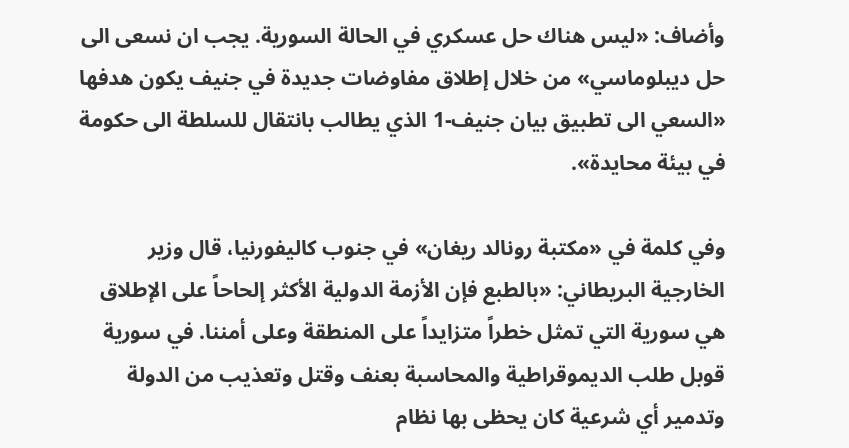وأضاف: «ليس هناك حل عسكري في الحالة السورية. يجب ان نسعى الى حل ديبلوماسي» من خلال إطلاق مفاوضات جديدة في جنيف يكون هدفها «السعي الى تطبيق بيان جنيف-1 الذي يطالب بانتقال للسلطة الى حكومة في بيئة محايدة».

وفي كلمة في «مكتبة رونالد ريغان» في جنوب كاليفورنيا، قال وزير الخارجية البريطاني: «بالطبع فإن الأزمة الدولية الأكثر إلحاحاً على الإطلاق هي سورية التي تمثل خطراً متزايداً على المنطقة وعلى أمننا. في سورية قوبل طلب الديموقراطية والمحاسبة بعنف وقتل وتعذيب من الدولة وتدمير أي شرعية كان يحظى بها نظام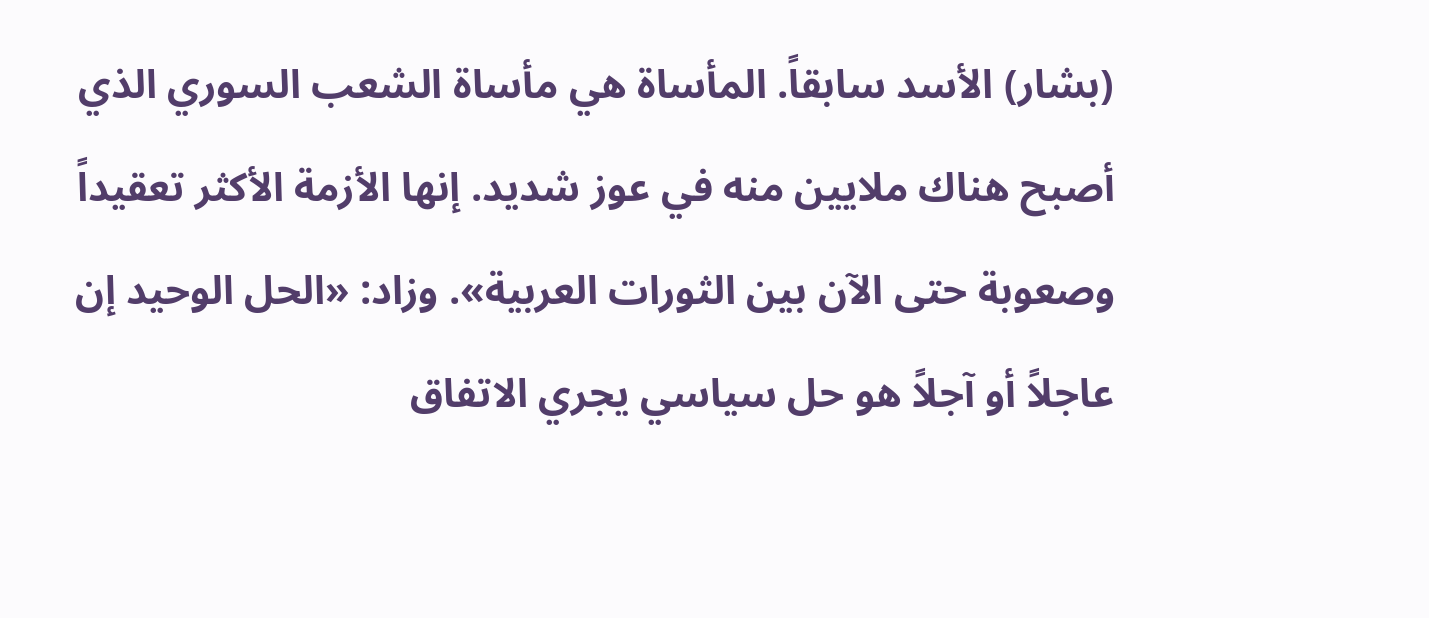(بشار) الأسد سابقاً. المأساة هي مأساة الشعب السوري الذي أصبح هناك ملايين منه في عوز شديد. إنها الأزمة الأكثر تعقيداً وصعوبة حتى الآن بين الثورات العربية». وزاد: «الحل الوحيد إن عاجلاً أو آجلاً هو حل سياسي يجري الاتفاق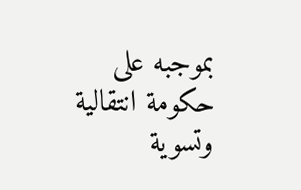بموجبه على حكومة انتقالية وتسوية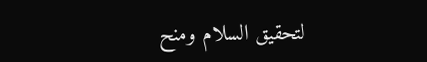لتحقيق السلام ومنح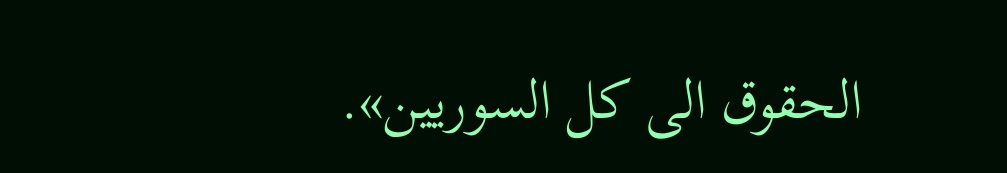الحقوق الى كل السوريين».